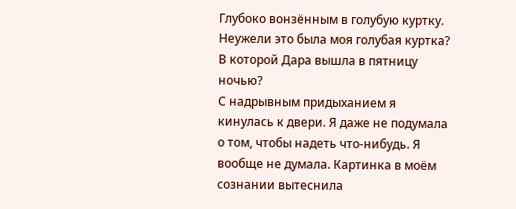Глубоко вонзённым в голубую куртку.
Неужели это была моя голубая куртка? В которой Дара вышла в пятницу ночью?
С надрывным придыханием я кинулась к двери. Я даже не подумала о том, чтобы надеть что-нибудь. Я вообще не думала. Картинка в моём сознании вытеснила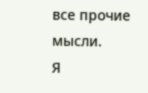все прочие мысли.
Я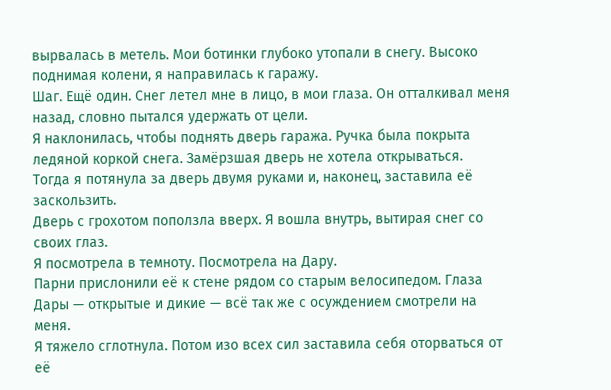вырвалась в метель. Мои ботинки глубоко утопали в снегу. Высоко поднимая колени, я направилась к гаражу.
Шаг. Ещё один. Снег летел мне в лицо, в мои глаза. Он отталкивал меня назад, словно пытался удержать от цели.
Я наклонилась, чтобы поднять дверь гаража. Ручка была покрыта ледяной коркой снега. Замёрзшая дверь не хотела открываться.
Тогда я потянула за дверь двумя руками и, наконец, заставила её заскользить.
Дверь с грохотом поползла вверх. Я вошла внутрь, вытирая снег со своих глаз.
Я посмотрела в темноту. Посмотрела на Дару.
Парни прислонили её к стене рядом со старым велосипедом. Глаза Дары — открытые и дикие — всё так же с осуждением смотрели на меня.
Я тяжело сглотнула. Потом изо всех сил заставила себя оторваться от её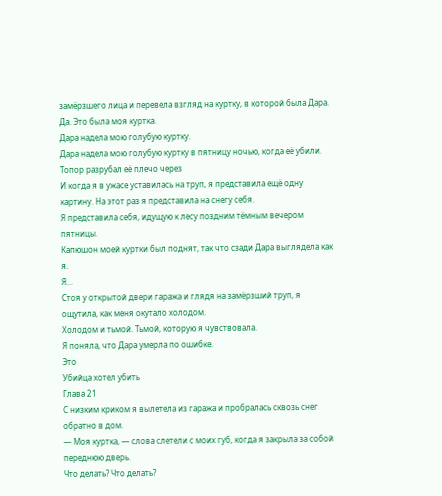замёрзшего лица и перевела взгляд на куртку, в которой была Дара.
Да. Это была моя куртка.
Дара надела мою голубую куртку.
Дара надела мою голубую куртку в пятницу ночью, когда её убили.
Топор разрубал её плечо через
И когда я в ужасе уставилась на труп, я представила ещё одну картину. На этот раз я представила на снегу себя.
Я представила себя, идущую к лесу поздним тёмным вечером пятницы.
Капюшон моей куртки был поднят, так что сзади Дара выглядела как я.
Я…
Стоя у открытой двери гаража и глядя на замёрзший труп, я ощутила, как меня окутало холодом.
Холодом и тьмой. Тьмой, которую я чувствовала.
Я поняла, что Дара умерла по ошибке.
Это
Убийца хотел убить
Глава 21
С низким криком я вылетела из гаража и пробралась сквозь снег обратно в дом.
— Моя куртка, — слова слетели с моих губ, когда я закрыла за собой переднюю дверь.
Что делать? Что делать?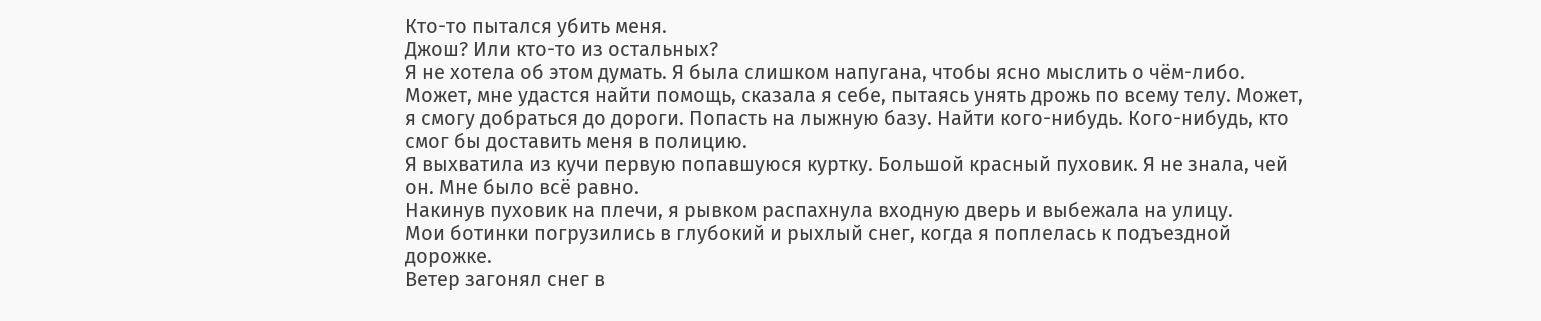Кто-то пытался убить меня.
Джош? Или кто-то из остальных?
Я не хотела об этом думать. Я была слишком напугана, чтобы ясно мыслить о чём-либо.
Может, мне удастся найти помощь, сказала я себе, пытаясь унять дрожь по всему телу. Может, я смогу добраться до дороги. Попасть на лыжную базу. Найти кого-нибудь. Кого-нибудь, кто смог бы доставить меня в полицию.
Я выхватила из кучи первую попавшуюся куртку. Большой красный пуховик. Я не знала, чей он. Мне было всё равно.
Накинув пуховик на плечи, я рывком распахнула входную дверь и выбежала на улицу.
Мои ботинки погрузились в глубокий и рыхлый снег, когда я поплелась к подъездной дорожке.
Ветер загонял снег в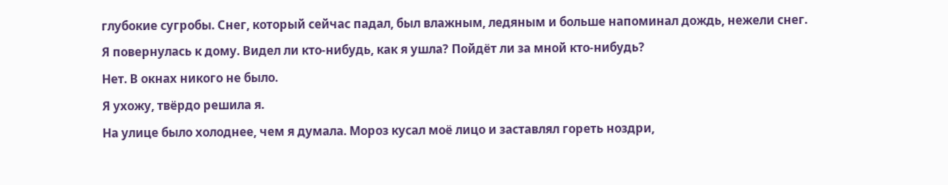глубокие сугробы. Снег, который сейчас падал, был влажным, ледяным и больше напоминал дождь, нежели снег.
Я повернулась к дому. Видел ли кто-нибудь, как я ушла? Пойдёт ли за мной кто-нибудь?
Нет. В окнах никого не было.
Я ухожу, твёрдо решила я.
На улице было холоднее, чем я думала. Мороз кусал моё лицо и заставлял гореть ноздри,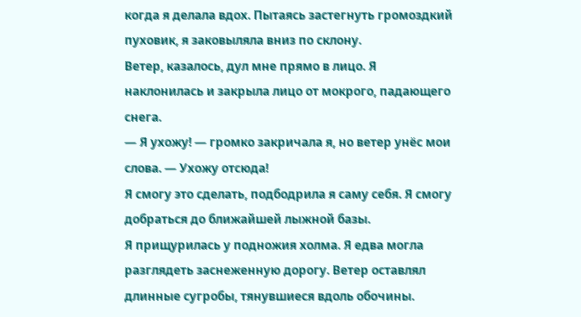когда я делала вдох. Пытаясь застегнуть громоздкий пуховик, я заковыляла вниз по склону.
Ветер, казалось, дул мне прямо в лицо. Я наклонилась и закрыла лицо от мокрого, падающего снега.
— Я ухожу! — громко закричала я, но ветер унёс мои слова. — Ухожу отсюда!
Я смогу это сделать, подбодрила я саму себя. Я смогу добраться до ближайшей лыжной базы.
Я прищурилась у подножия холма. Я едва могла разглядеть заснеженную дорогу. Ветер оставлял длинные сугробы, тянувшиеся вдоль обочины.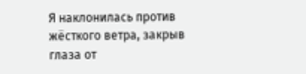Я наклонилась против жёсткого ветра, закрыв глаза от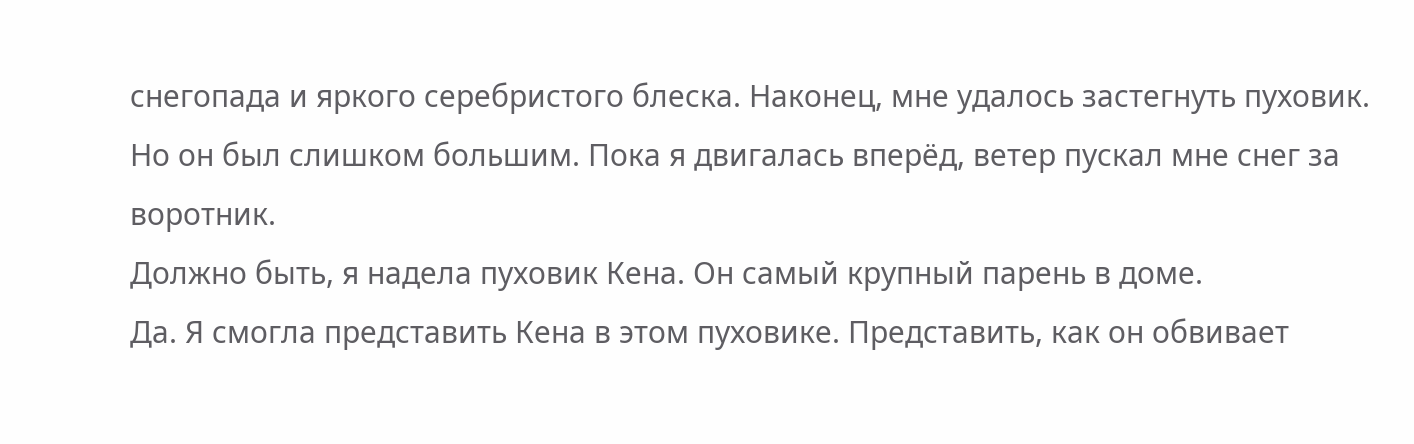снегопада и яркого серебристого блеска. Наконец, мне удалось застегнуть пуховик. Но он был слишком большим. Пока я двигалась вперёд, ветер пускал мне снег за воротник.
Должно быть, я надела пуховик Кена. Он самый крупный парень в доме.
Да. Я смогла представить Кена в этом пуховике. Представить, как он обвивает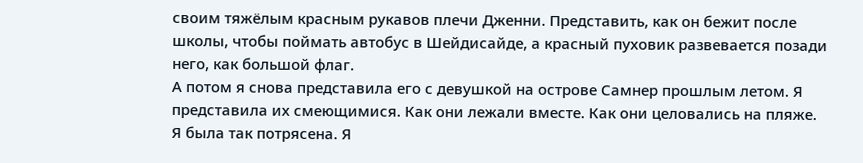своим тяжёлым красным рукавов плечи Дженни. Представить, как он бежит после школы, чтобы поймать автобус в Шейдисайде, а красный пуховик развевается позади него, как большой флаг.
А потом я снова представила его с девушкой на острове Самнер прошлым летом. Я представила их смеющимися. Как они лежали вместе. Как они целовались на пляже.
Я была так потрясена. Я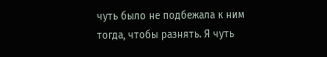чуть было не подбежала к ним тогда, чтобы разнять. Я чуть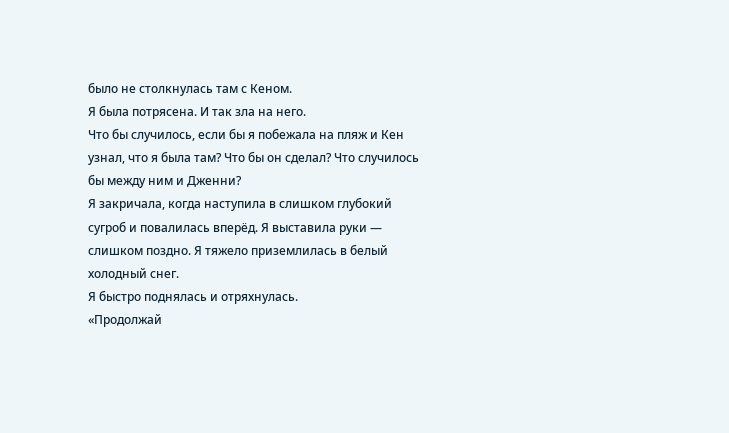было не столкнулась там с Кеном.
Я была потрясена. И так зла на него.
Что бы случилось, если бы я побежала на пляж и Кен узнал, что я была там? Что бы он сделал? Что случилось бы между ним и Дженни?
Я закричала, когда наступила в слишком глубокий сугроб и повалилась вперёд. Я выставила руки — слишком поздно. Я тяжело приземлилась в белый холодный снег.
Я быстро поднялась и отряхнулась.
«Продолжай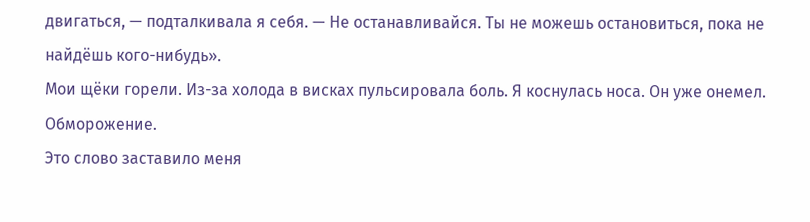двигаться, — подталкивала я себя. — Не останавливайся. Ты не можешь остановиться, пока не найдёшь кого-нибудь».
Мои щёки горели. Из-за холода в висках пульсировала боль. Я коснулась носа. Он уже онемел.
Обморожение.
Это слово заставило меня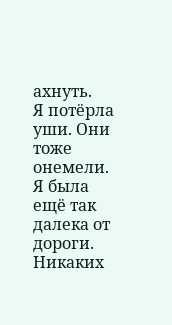ахнуть.
Я потёрла уши. Они тоже онемели.
Я была ещё так далека от дороги. Никаких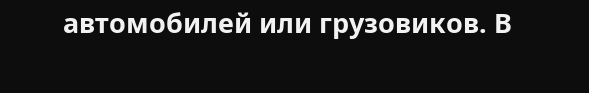автомобилей или грузовиков. В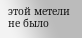этой метели не было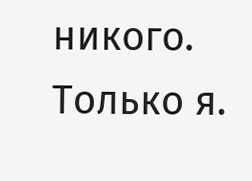никого.
Только я.